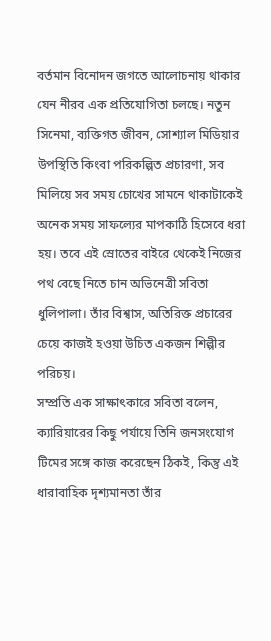বর্তমান বিনোদন জগতে আলোচনায় থাকার যেন নীরব এক প্রতিযোগিতা চলছে। নতুন সিনেমা, ব্যক্তিগত জীবন, সোশ্যাল মিডিয়ার উপস্থিতি কিংবা পরিকল্পিত প্রচারণা, সব মিলিয়ে সব সময় চোখের সামনে থাকাটাকেই অনেক সময় সাফল্যের মাপকাঠি হিসেবে ধরা হয়। তবে এই স্রোতের বাইরে থেকেই নিজের পথ বেছে নিতে চান অভিনেত্রী সবিতা ধুলিপালা। তাঁর বিশ্বাস, অতিরিক্ত প্রচারের চেয়ে কাজই হওয়া উচিত একজন শিল্পীর পরিচয়।
সম্প্রতি এক সাক্ষাৎকারে সবিতা বলেন, ক্যারিয়ারের কিছু পর্যায়ে তিনি জনসংযোগ টিমের সঙ্গে কাজ করেছেন ঠিকই, কিন্তু এই ধারাবাহিক দৃশ্যমানতা তাঁর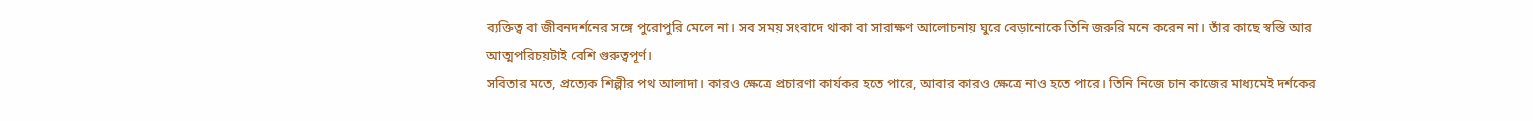ব্যক্তিত্ব বা জীবনদর্শনের সঙ্গে পুরোপুরি মেলে না। সব সময় সংবাদে থাকা বা সারাক্ষণ আলোচনায় ঘুরে বেড়ানোকে তিনি জরুরি মনে করেন না। তাঁর কাছে স্বস্তি আর আত্মপরিচয়টাই বেশি গুরুত্বপূর্ণ।
সবিতার মতে, প্রত্যেক শিল্পীর পথ আলাদা। কারও ক্ষেত্রে প্রচারণা কার্যকর হতে পারে, আবার কারও ক্ষেত্রে নাও হতে পারে। তিনি নিজে চান কাজের মাধ্যমেই দর্শকের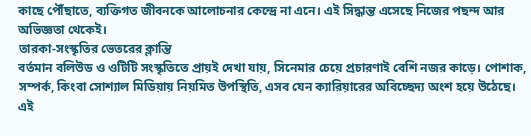কাছে পৌঁছাতে, ব্যক্তিগত জীবনকে আলোচনার কেন্দ্রে না এনে। এই সিদ্ধান্ত এসেছে নিজের পছন্দ আর অভিজ্ঞতা থেকেই।
তারকা-সংস্কৃতির ভেতরের ক্লান্তি
বর্তমান বলিউড ও ওটিটি সংস্কৃতিতে প্রায়ই দেখা যায়, সিনেমার চেয়ে প্রচারণাই বেশি নজর কাড়ে। পোশাক, সম্পর্ক, কিংবা সোশ্যাল মিডিয়ায় নিয়মিত উপস্থিতি, এসব যেন ক্যারিয়ারের অবিচ্ছেদ্য অংশ হয়ে উঠেছে।
এই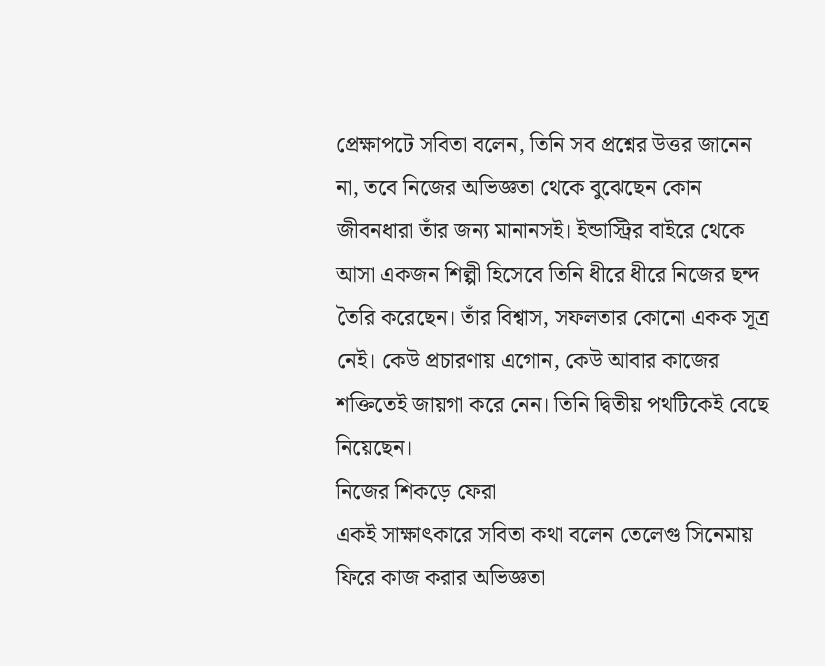প্রেক্ষাপটে সবিতা বলেন, তিনি সব প্রশ্নের উত্তর জানেন না, তবে নিজের অভিজ্ঞতা থেকে বুঝেছেন কোন জীবনধারা তাঁর জন্য মানানসই। ইন্ডাস্ট্রির বাইরে থেকে আসা একজন শিল্পী হিসেবে তিনি ধীরে ধীরে নিজের ছন্দ তৈরি করেছেন। তাঁর বিশ্বাস, সফলতার কোনো একক সূত্র নেই। কেউ প্রচারণায় এগোন, কেউ আবার কাজের শক্তিতেই জায়গা করে নেন। তিনি দ্বিতীয় পথটিকেই বেছে নিয়েছেন।
নিজের শিকড়ে ফেরা
একই সাক্ষাৎকারে সবিতা কথা বলেন তেলেগু সিনেমায় ফিরে কাজ করার অভিজ্ঞতা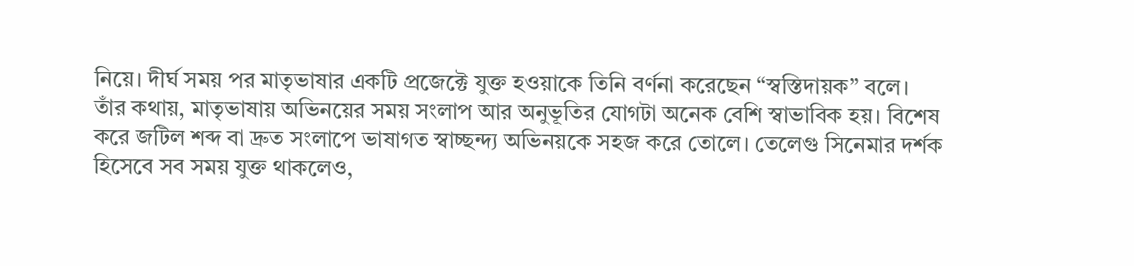নিয়ে। দীর্ঘ সময় পর মাতৃভাষার একটি প্রজেক্টে যুক্ত হওয়াকে তিনি বর্ণনা করেছেন “স্বস্তিদায়ক” বলে।
তাঁর কথায়, মাতৃভাষায় অভিনয়ের সময় সংলাপ আর অনুভূতির যোগটা অনেক বেশি স্বাভাবিক হয়। বিশেষ করে জটিল শব্দ বা দ্রুত সংলাপে ভাষাগত স্বাচ্ছন্দ্য অভিনয়কে সহজ করে তোলে। তেলেগু সিনেমার দর্শক হিসেবে সব সময় যুক্ত থাকলেও,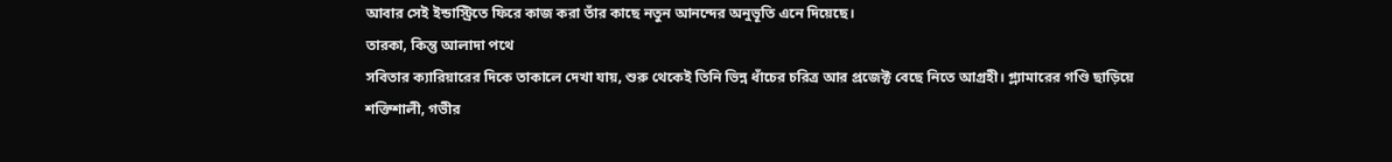আবার সেই ইন্ডাস্ট্রিতে ফিরে কাজ করা তাঁর কাছে নতুন আনন্দের অনুভূতি এনে দিয়েছে।
তারকা, কিন্তু আলাদা পথে
সবিতার ক্যারিয়ারের দিকে তাকালে দেখা যায়, শুরু থেকেই তিনি ভিন্ন ধাঁচের চরিত্র আর প্রজেক্ট বেছে নিতে আগ্রহী। গ্ল্যামারের গণ্ডি ছাড়িয়ে শক্তিশালী, গভীর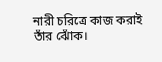নারী চরিত্রে কাজ করাই তাঁর ঝোঁক।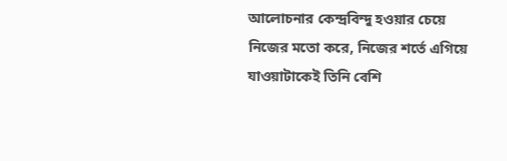আলোচনার কেন্দ্রবিন্দু হওয়ার চেয়ে নিজের মতো করে, নিজের শর্তে এগিয়ে যাওয়াটাকেই তিনি বেশি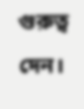গুরুত্ব দেন।